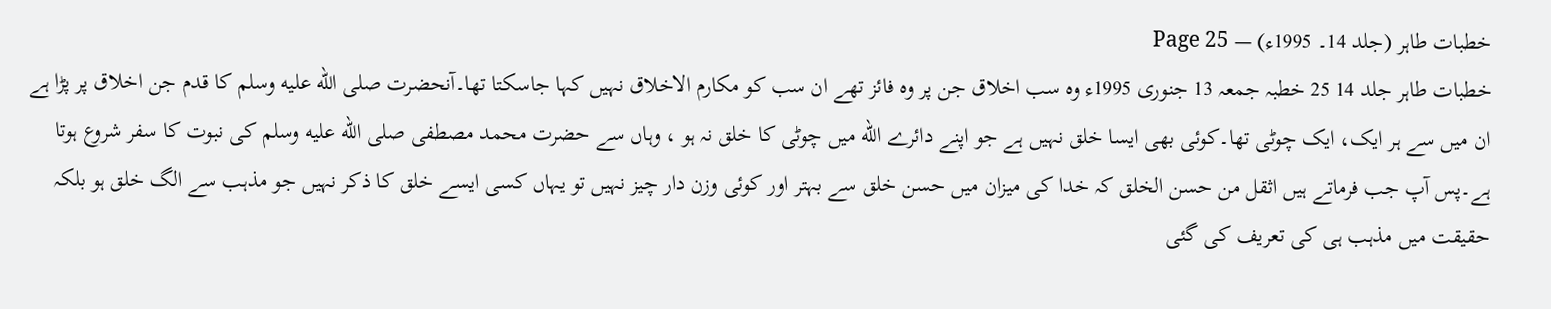خطبات طاہر (جلد 14۔ 1995ء) — Page 25
خطبات طاہر جلد 14 25 خطبہ جمعہ 13 جنوری 1995ء وہ سب اخلاق جن پر وہ فائز تھے ان سب کو مکارم الاخلاق نہیں کہا جاسکتا تھا۔آنحضرت صلى الله عليه وسلم کا قدم جن اخلاق پر پڑا ہے ان میں سے ہر ایک، ایک چوٹی تھا۔کوئی بھی ایسا خلق نہیں ہے جو اپنے دائرے الله میں چوٹی کا خلق نہ ہو ، وہاں سے حضرت محمد مصطفی صلى الله عليه وسلم کی نبوت کا سفر شروع ہوتا ہے۔پس آپ جب فرماتے ہیں اثقل من حسن الخلق کہ خدا کی میزان میں حسن خلق سے بہتر اور کوئی وزن دار چیز نہیں تو یہاں کسی ایسے خلق کا ذکر نہیں جو مذہب سے الگ خلق ہو بلکہ حقیقت میں مذہب ہی کی تعریف کی گئی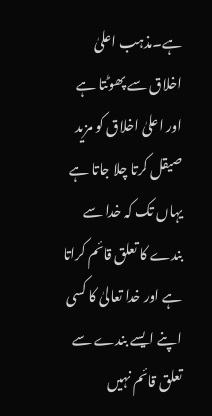ہے۔مذہب اعلیٰ اخلاق سے پھوٹتا ہے اور اعلیٰ اخلاق کو مزید صیقل کرتا چلا جاتا ہے یہاں تک کہ خدا سے بندے کا تعلق قائم کراتا ہے اور خدا تعالیٰ کا کسی اپنے ایسے بندے سے تعلق قائم نہیں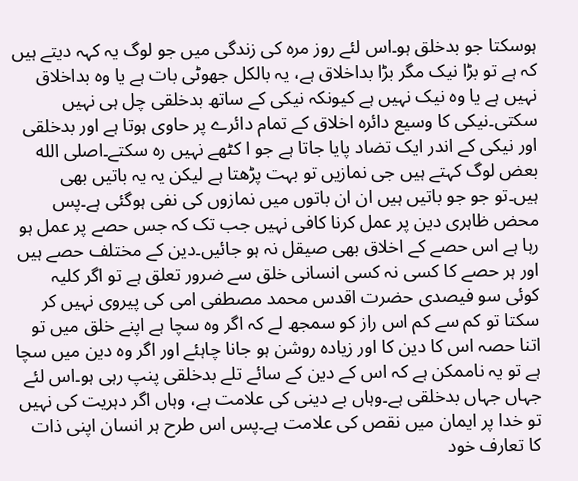ہوسکتا جو بدخلق ہو۔اس لئے روز مرہ کی زندگی میں جو لوگ یہ کہہ دیتے ہیں کہ ہے تو بڑا نیک مگر بڑا بداخلاق ہے، یہ بالکل جھوٹی بات ہے یا وہ بداخلاق نہیں ہے یا وہ نیک نہیں ہے کیونکہ نیکی کے ساتھ بدخلقی چل ہی نہیں سکتی۔نیکی کا وسیع دائرہ اخلاق کے تمام دائرے پر حاوی ہوتا ہے اور بدخلقی اور نیکی کے اندر ایک تضاد پایا جاتا ہے جو ا کٹھے نہیں رہ سکتے۔اصلى الله بعض لوگ کہتے ہیں جی نمازیں تو بہت پڑھتا ہے لیکن یہ یہ باتیں بھی ہیں۔تو جو جو باتیں ہیں ان ان باتوں میں نمازوں کی نفی ہوگئی ہے۔پس محض ظاہری دین پر عمل کرنا کافی نہیں جب تک کہ جس حصے پر عمل ہو رہا ہے اس حصے کے اخلاق بھی صیقل نہ ہو جائیں۔دین کے مختلف حصے ہیں اور ہر حصے کا کسی نہ کسی انسانی خلق سے ضرور تعلق ہے تو اگر کلیہ کوئی سو فیصدی حضرت اقدس محمد مصطفی امی کی پیروی نہیں کر سکتا تو کم سے کم اس راز کو سمجھ لے کہ اگر وہ سچا ہے اپنے خلق میں تو اتنا حصہ اس کا دین کا اور زیادہ روشن ہو جانا چاہئے اور اگر وہ دین میں سچا ہے تو یہ ناممکن ہے کہ اس کے دین کے سائے تلے بدخلقی پنپ رہی ہو۔اس لئے جہاں جہاں بدخلقی ہے۔وہاں بے دینی کی علامت ہے، وہاں اگر دہریت کی نہیں تو خدا پر ایمان میں نقص کی علامت ہے۔پس اس طرح ہر انسان اپنی ذات کا تعارف خود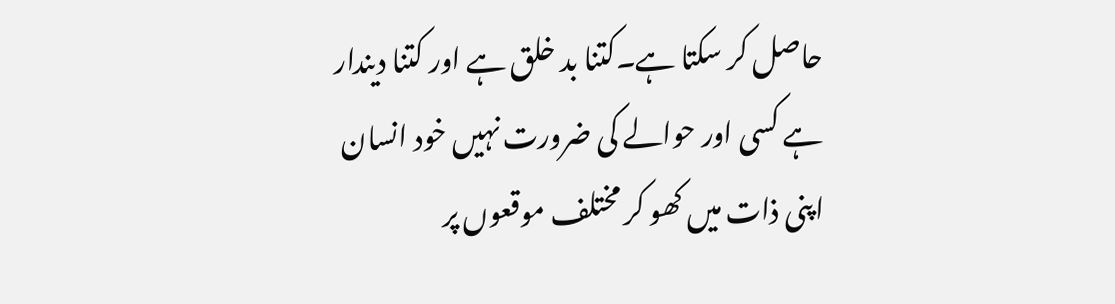حاصل کر سکتا ہے۔کتنا بد خلق ہے اور کتنا دیندار ہے کسی اور حوالے کی ضرورت نہیں خود انسان اپنی ذات میں کھو کر مختلف موقعوں پر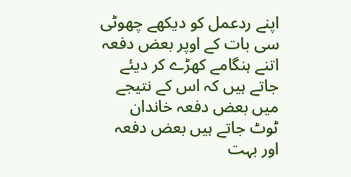اپنے ردعمل کو دیکھے چھوٹی سی بات کے اوپر بعض دفعہ اتنے ہنگامے کھڑے کر دیئے جاتے ہیں کہ اس کے نتیجے میں بعض دفعہ خاندان ٹوٹ جاتے ہیں بعض دفعہ اور بہت